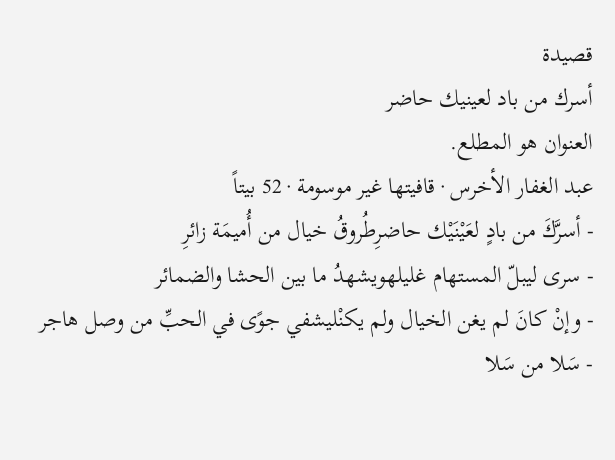قصيدة
أسرك من باد لعينيك حاضر
العنوان هو المطلع.
عبد الغفار الأخرس · قافيتها غير موسومة · 52 بيتاً
- أسرَّكَ من بادٍ لعَيْنَيْك حاضرِطُروقُ خيال من أُميمَة زائرِ
- سرى ليبلّ المستهام غليلهويشهدُ ما بين الحشا والضمائر
- وإنْ كانَ لم يغن الخيال ولم يكنْليشفي جوًى في الحبِّ من وصل هاجر
- سَلا من سَلا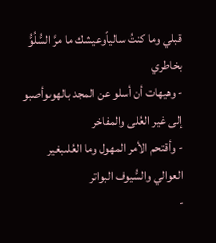قبلي وما كنتُ سالياًوعيشك ما مرَّ السُّلُوُّ بخاطري
- وهيهات أن أسلو عن المجد بالهوىوأصبو إلى غير العُلى والمفاخر
- وأقتحم الأمر المهول وما العُلىبغير العوالي والسُّيوف البواتر
-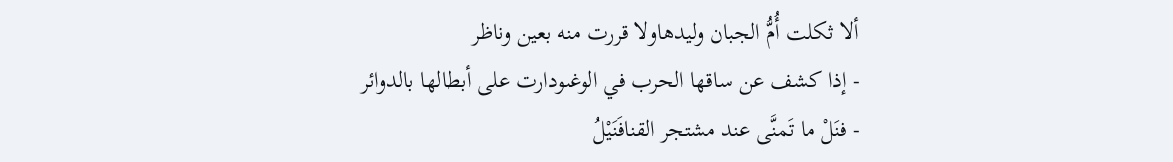ألا ثكلت أُمُّ الجبان وليدهاولا قررت منه بعين وناظر
- إذا كشف عن ساقها الحرب في الوغىودارت على أبطالها بالدوائر
- فنَلْ ما تَمنَّى عند مشتجر القنافَنَيْلُ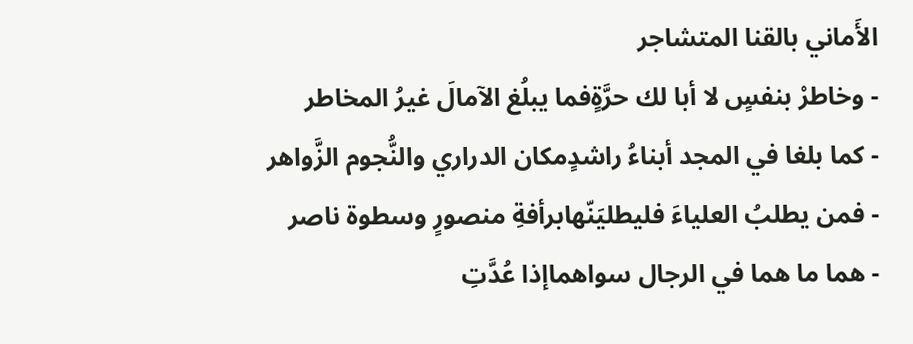الأَماني بالقنا المتشاجر
- وخاطرْ بنفسٍ لا أبا لك حرَّةٍفما يبلُغ الآمالَ غيرُ المخاطر
- كما بلغا في المجد أبناءُ راشدٍمكان الدراري والنُّجوم الزَّواهر
- فمن يطلبُ العلياءَ فليطليَنّهابرأفةِ منصورٍ وسطوة ناصر
- هما ما هما في الرجال سواهماإذا عُدَّتِ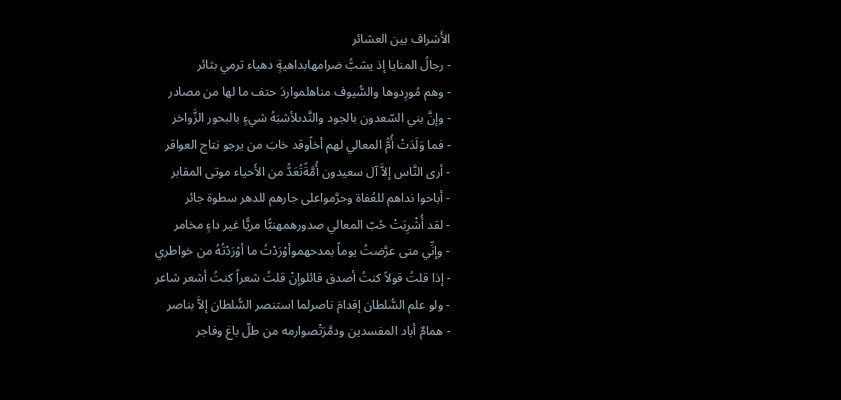الأَشراف بين العشائر
- رجالُ المنايا إذ يشبُّ ضرامهابداهيةٍ دهياء ترمي بثائر
- وهم مُورِدوها والسُّيوف مناهلمواردَ حتف ما لها من مصادر
- وإنَّ بني السّعدون بالجود والنَّدىلأشبَهُ شيءٍ بالبحور الزَّواخر
- فما وَلَدَتْ أُمُّ المعالي لهم أخاًوقد خابَ من يرجو نتاج العواقر
- أرى النَّاس إلاَّ آل سعيدون أُمَّةًتُعَدُّ من الأَحياء موتى المقابر
- أباحوا نداهم للعُفاة وحرَّمواعلى جارهم للدهر سطوة جائر
- لقد أُشْرِبَتْ حُبّ المعالي صدورهمهنيًّا مريًّا غير داءٍ مخامر
- وإنِّي متى عرَّضتُ يوماً بمدحهموأوْرَدْتُ ما أوْرَدْتُهُ من خواطري
- إذا قلتُ قولاً كنتُ أصدق قائلوإنْ قلتُ شعراً كنتُ أشعر شاعر
- ولو علم السُّلطان إقدامَ ناصرلما استنصر السُّلطان إلاَّ بناصر
- همامٌ أباد المفسدين ودمَّرَتْصوارمه من طلّ باغ وفاجر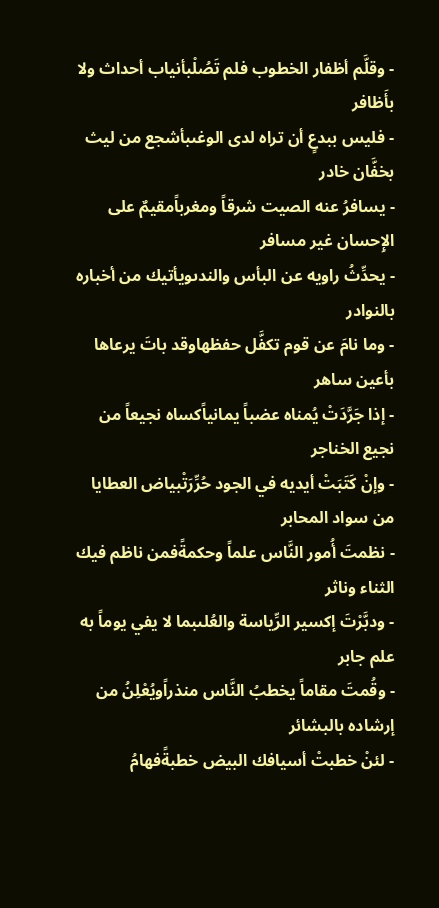- وقلَّم أظفار الخطوب فلم تَصُلْبأنياب أحداث ولا بأَظافر
- فليس ببدعٍ أن تراه لدى الوغىبأشجع من ليث بخفَّان خادر
- يسافرُ عنه الصيت شرقاً ومغرباًمقيمٌ على الإِحسان غير مسافر
- يحدِّثُ راويه عن البأس والندىويأتيك من أخباره بالنوادر
- وما نامَ عن قوم تكفَّل حفظهاوقد باتَ يرعاها بأعين ساهر
- إذا جَرَّدَتْ يُمناه عضباً يمانياًكساه نجيعاً من نجيع الخناجر
- وإنْ كَتَبَتْ أيديه في الجود حُرِّرَتْبياض العطايا من سواد المحابر
- نظمتَ أُمور النَّاس علماً وحكمةًفمن ناظم فيك الثناء وناثر
- ودبَّرْتَ إكسير الرِّياسة والعُلىبما لا يفي يوماً به علم جابر
- وقُمتَ مقاماً يخطبُ النَّاس منذراًويُعْلِنُ من إرشاده بالبشائر
- لئنْ خطبتْ أسيافك البيض خطبةًفهامُ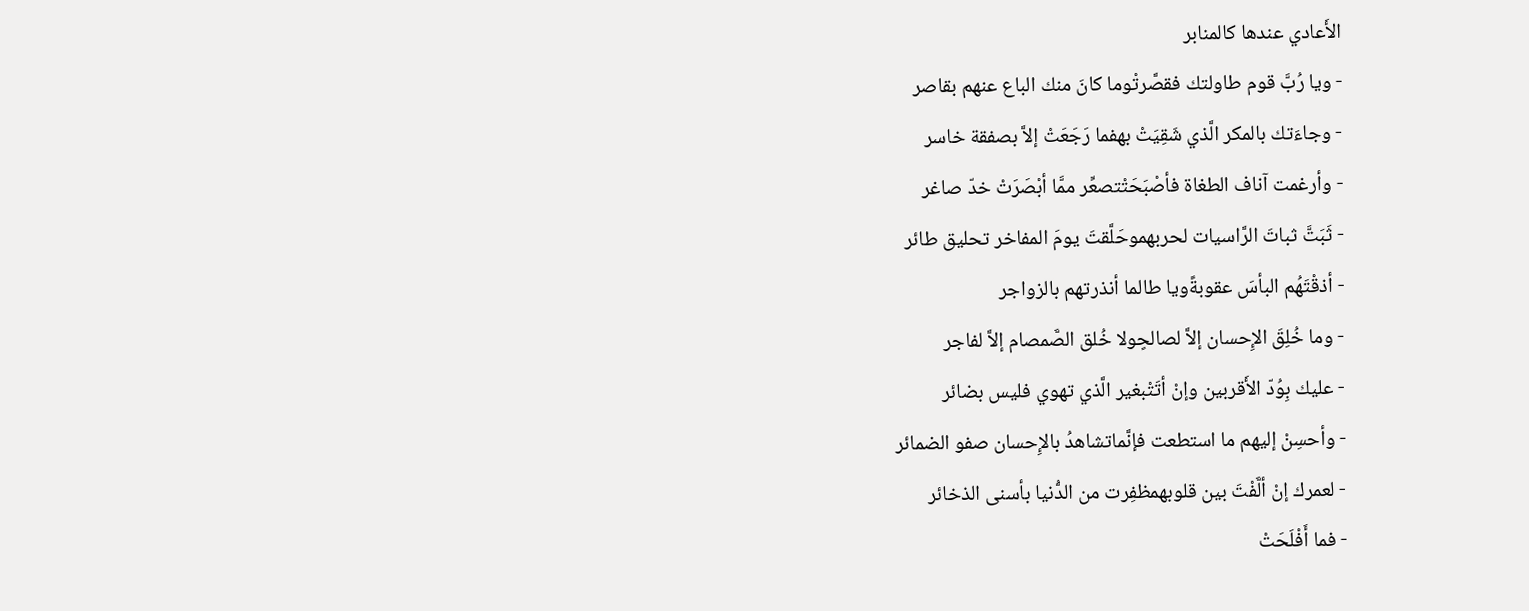الأَعادي عندها كالمنابر
- ويا رُبَّ قوم طاولتك فقصَّرتْوما كانَ منك الباع عنهم بقاصر
- وجاءَتك بالمكر الَّذي شَقِيَتْ بهفما رَجَعَتْ إلاَّ بصفقة خاسر
- وأرغمت آناف الطغاة فأصْبَحَتْتصعِّر ممَّا أبْصَرَتْ خدّ صاغر
- ثَبَتَّ ثباتَ الرَّاسيات لحربهموحَلَّقتَ يومَ المفاخر تحليق طائر
- أذقْتَهُم البأسَ عقوبةًويا طالما أنذرتهم بالزواجر
- وما خُلِقَ الإِحسان إلاَّ لصالحٍولا خُلق الصَّمصام إلاَّ لفاجر
- عليك بِوُدّ الأَقربين وإنْ أتَتْبغير الَّذي تهوي فليس بضائر
- وأحسِنْ إليهم ما استطعت فإنَّماتشاهدُ بالإِحسان صفو الضمائر
- لعمرك إنْ ألَّفْتَ بين قلوبهمظفِرت من الدُّنيا بأسنى الذخائر
- فما أَفْلَحَتْ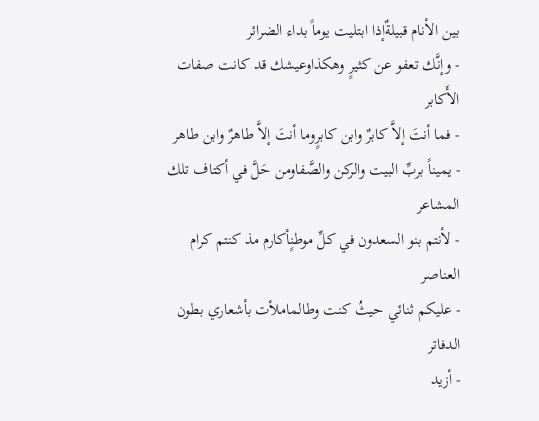بين الأنام قبيلةٌإذا ابتليت يوماً بداء الضرائر
- وإنَّك تعفو عن كثيرٍ وهكذاوعيشك قد كانت صفات الأَكابر
- فما أنتَ إلاَّ كابرٌ وابن كابرٍوما أنتَ إلاَّ طاهرٌ وابن طاهر
- يميناً بربِّ البيت والركن والصَّفاومن حَلَّ في أكتاف تلك المشاعر
- لأنتم بنو السعدون في كلِّ موطنٍأكارم مذ كنتم كرام العناصر
- عليكم ثنائي حيثُ كنت وطالماملأت بأشعاري بطون الدفاتر
- أزيد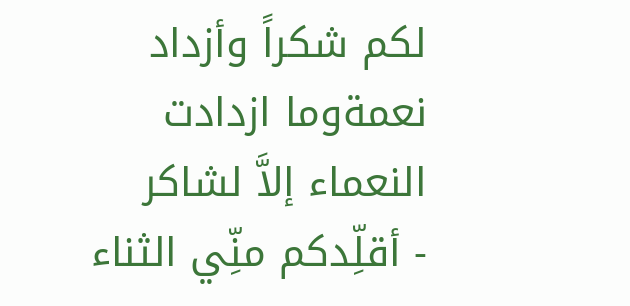لكم شكراً وأزداد نعمةوما ازدادت النعماء إلاَّ لشاكر
- أقلِّدكم منِّي الثناء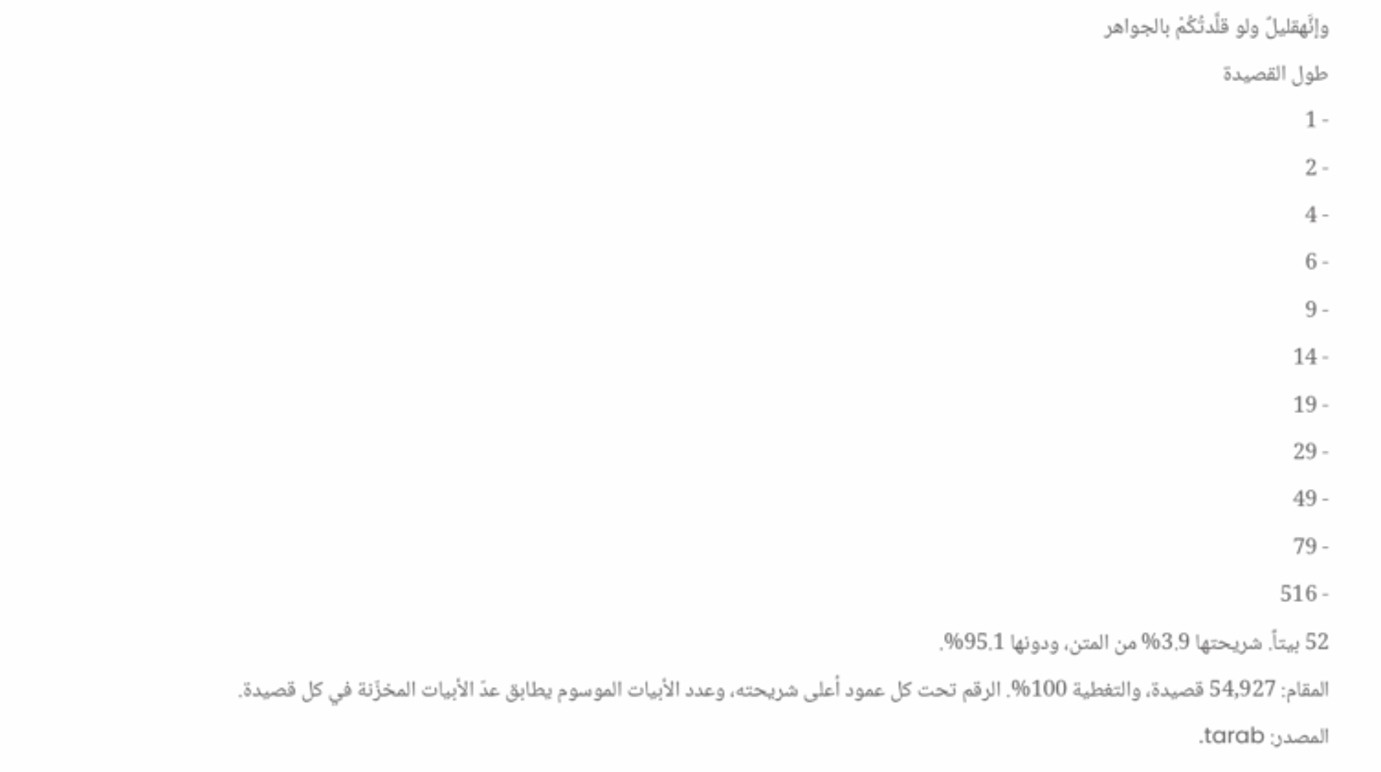وإنَّهقليلٌ ولو قلَّدتُكُمْ بالجواهر
طول القصيدة
- 1
- 2
- 4
- 6
- 9
- 14
- 19
- 29
- 49
- 79
- 516
52 بيتاً. شريحتها 3.9% من المتن، ودونها 95.1%.
المقام: 54,927 قصيدة، والتغطية 100%. الرقم تحت كل عمود أعلى شريحته، وعدد الأبيات الموسوم يطابق عدّ الأبيات المخزّنة في كل قصيدة.
المصدر: tarab.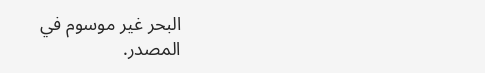البحر غير موسوم في المصدر.